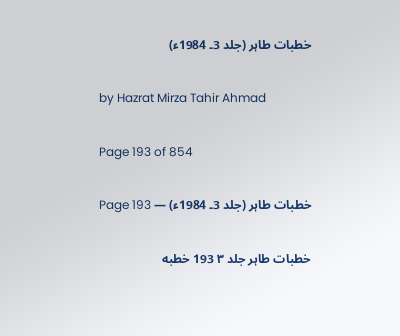خطبات طاہر (جلد 3۔ 1984ء)

by Hazrat Mirza Tahir Ahmad

Page 193 of 854

خطبات طاہر (جلد 3۔ 1984ء) — Page 193

خطبات طاہر جلد ۳ 193 خطبه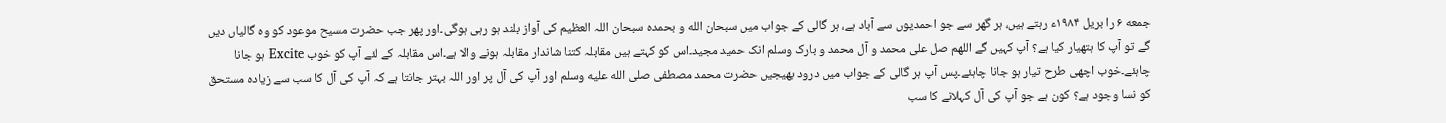جمعه ۶ را بریل ۱۹۸۴ء رہتے ہیں، ہر گھر سے جو احمدیوں سے آباد ہے، ہر گالی کے جواب میں سبحان الله و بحمده سبحان اللہ العظیم کی آواز بلند ہو رہی ہوگی۔اور پھر جب حضرت مسیح موعود کو وہ گالیاں دیں گے تو آپ کا ہتھیار کیا ہے؟ آپ کہیں گے اللھم صل علی محمد و آل محمد و بارک وسلم انک حمید مجید۔اس کو کہتے ہیں مقابلہ کتنا شاندار مقابلہ ہونے والا ہے۔اس مقابلہ کے لئے آپ کو خوب Excite ہو جانا چاہئے۔خوب اچھی طرح تیار ہو جانا چاہئے۔پس آپ ہر گالی کے جواب میں درود بھیجیں حضرت محمد مصطفی صلى الله عليه وسلم اور آپ کی آل پر اور اللہ بہتر جانتا ہے کہ آپ کی آل کا سب سے زیادہ مستحق کو نسا وجود ہے؟ کون ہے جو آپ کی آل کہلانے کا سب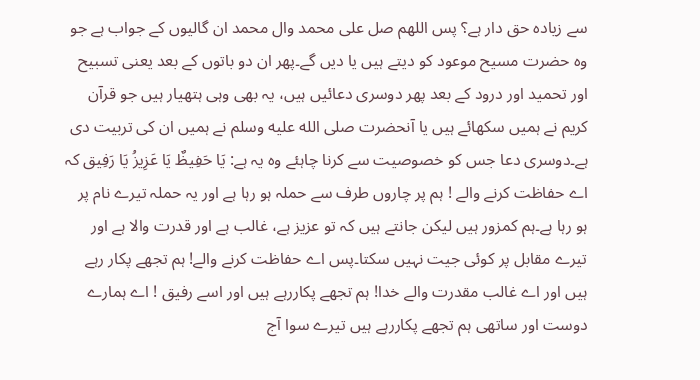سے زیادہ حق دار ہے؟ پس اللهم صل على محمد وال محمد ان گالیوں کے جواب ہے جو وہ حضرت مسیح موعود کو دیتے ہیں یا دیں گے۔پھر ان دو باتوں کے بعد یعنی تسبیح اور تحمید اور درود کے بعد پھر دوسری دعائیں ہیں، یہ بھی وہی ہتھیار ہیں جو قرآن کریم نے ہمیں سکھائے ہیں یا آنحضرت صلى الله عليه وسلم نے ہمیں ان کی تربیت دی ہے۔دوسری دعا جس کو خصوصیت سے کرنا چاہئے وہ یہ ہے: يَا حَفِيظٌ يَا عَزِيزُ يَا رَفِيق کہ اے حفاظت کرنے والے ! ہم پر چاروں طرف سے حملہ ہو رہا ہے اور یہ حملہ تیرے نام پر ہو رہا ہے۔ہم کمزور ہیں لیکن جانتے ہیں کہ تو عزیز ہے، غالب ہے اور قدرت والا ہے اور تیرے مقابل پر کوئی جیت نہیں سکتا۔پس اے حفاظت کرنے والے! ہم تجھے پکار رہے ہیں اور اے غالب مقدرت والے خدا! ہم تجھے پکاررہے ہیں اور اسے رفیق ! اے ہمارے دوست اور ساتھی ہم تجھے پکاررہے ہیں تیرے سوا آج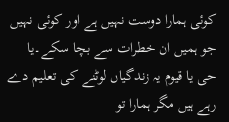کوئی ہمارا دوست نہیں ہے اور کوئی نہیں جو ہمیں ان خطرات سے بچا سکے۔یا حی یا قیوم یہ زندگیاں لوٹنے کی تعلیم دے رہے ہیں مگر ہمارا تو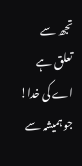تجھ سے تعلق ہے اے کی خدا! جو ہمیشہ سے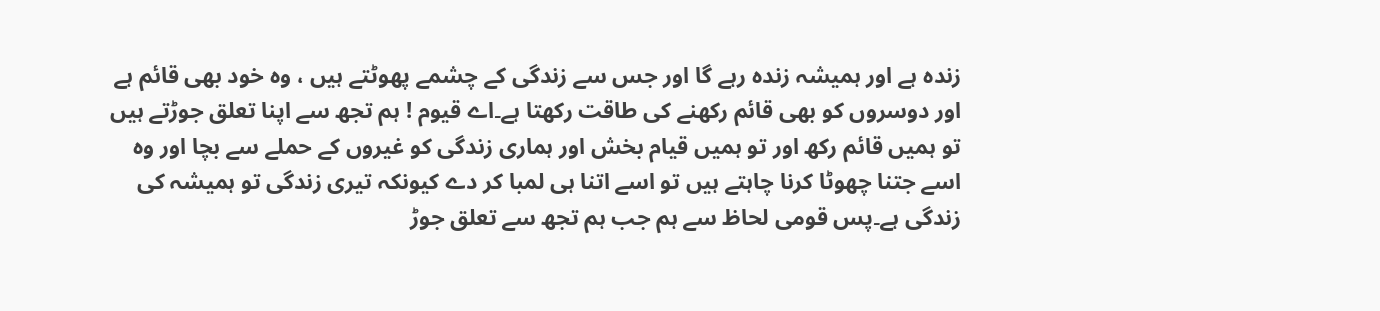زندہ ہے اور ہمیشہ زندہ رہے گا اور جس سے زندگی کے چشمے پھوٹتے ہیں ، وہ خود بھی قائم ہے اور دوسروں کو بھی قائم رکھنے کی طاقت رکھتا ہے۔اے قیوم ! ہم تجھ سے اپنا تعلق جوڑتے ہیں تو ہمیں قائم رکھ اور تو ہمیں قیام بخش اور ہماری زندگی کو غیروں کے حملے سے بچا اور وہ اسے جتنا چھوٹا کرنا چاہتے ہیں تو اسے اتنا ہی لمبا کر دے کیونکہ تیری زندگی تو ہمیشہ کی زندگی ہے۔پس قومی لحاظ سے ہم جب ہم تجھ سے تعلق جوڑ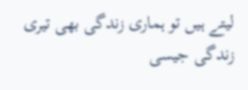لیتے ہیں تو ہماری زندگی بھی تیری زندگی جیسی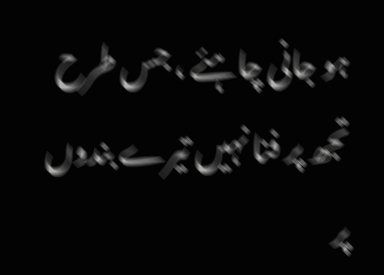ہو جانی چاہئے ، جس طرح تجھ پر فنا نہیں تیرے بندوں پر